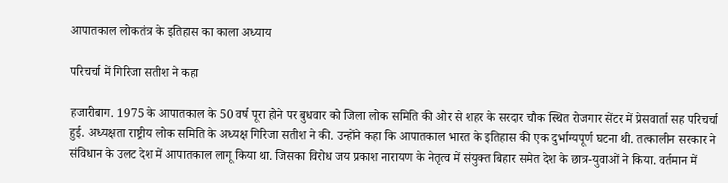आपातकाल लोकतंत्र के इतिहास का काला अध्याय

परिचर्चा में गिरिजा सतीश ने कहा

हजारीबाग. 1975 के आपातकाल के 50 वर्ष पूरा होने पर बुधवार को जिला लोक समिति की ओर से शहर के सरदार चौक स्थित रोजगार सेंटर में प्रेसवार्ता सह परिचर्चा हुई. अध्यक्षता राष्ट्रीय लोक समिति के अध्यक्ष गिरिजा सतीश ने की. उन्होंने कहा कि आपातकाल भारत के इतिहास की एक दुर्भाग्यपूर्ण घटना थी. तत्कालीन सरकार ने संविधान के उलट देश में आपातकाल लागू किया था. जिसका विरोध जय प्रकाश नारायण के नेतृत्व में संयुक्त बिहार समेत देश के छात्र-युवाओं ने किया. वर्तमान में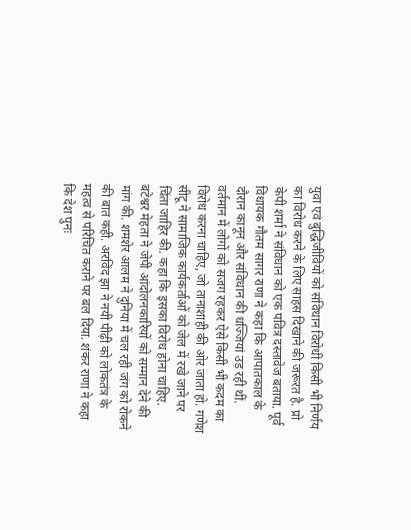युवा एवं बुद्धिजीवियों को संविधान विरोधी किसी भी निर्णय का विरोध करने के लिए साहस दिखाने की जरूरत है. प्रो केपी शर्मा ने संविधान को एक पवित्र दस्तावेज बताया. पूर्व विधायक गौतम सागर राणा ने कहा कि आपातकाल के दौरान कानून और संविधान की धज्जियां उड़ रही थीं. वर्तमान में लोगों को सजग रहकर ऐसे किसी भी कदम का विरोध करना चाहिए, जो तानाशाही की ओर जाता हो. गणेश सीटू ने सामाजिक कार्यकर्ताओं को जेल में रखे जाने पर चिंता जाहिर की. कहा कि इसका विरोध होना चाहिए. बटेश्वर मेहता ने जेपी आंदोलनकारियों को सम्मान देने की मांग की. शमशेर आलम ने दुनिया में चल रही जंग को रोकने की बात कही. अरविंद झा ने नयी पीढ़ी को लोकतंत्र के महत्व से परिचित कराने पर बल दिया. शंकर राणा ने कहा कि देश पुनः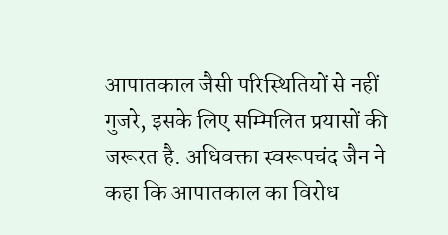आपातकाल जैसी परिस्थितियों से नहीं गुजरे, इसके लिए सम्मिलित प्रयासों की जरूरत है. अधिवक्ता स्वरूपचंद जैन ने कहा कि आपातकाल का विरोध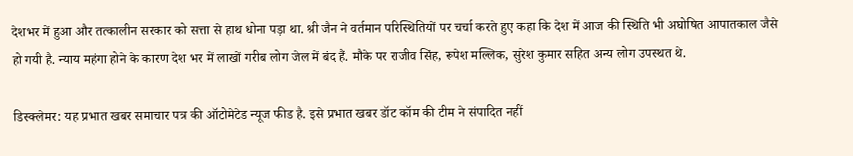देशभर में हुआ और तत्कालीन सरकार को सत्ता से हाथ धोना पड़ा था. श्री जैन ने वर्तमान परिस्थितियों पर चर्चा करते हुए कहा कि देश में आज की स्थिति भी अघोषित आपातकाल जैसे हो गयी है. न्याय महंगा होने के कारण देश भर में लाखों गरीब लोग जेल में बंद हैं. मौके पर राजीव सिंह, रूपेश मल्लिक, सुरेश कुमार सहित अन्य लोग उपस्थत थे.

डिस्क्लेमर: यह प्रभात खबर समाचार पत्र की ऑटोमेटेड न्यूज फीड है. इसे प्रभात खबर डॉट कॉम की टीम ने संपादित नहीं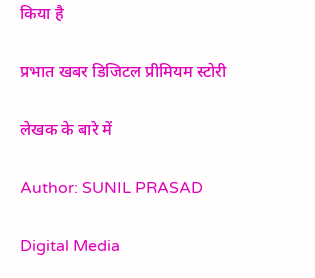किया है

प्रभात खबर डिजिटल प्रीमियम स्टोरी

लेखक के बारे में

Author: SUNIL PRASAD

Digital Media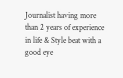Journalist having more than 2 years of experience in life & Style beat with a good eye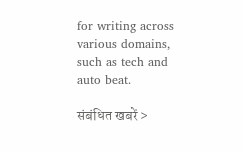for writing across various domains, such as tech and auto beat.

संबंधित खबरें >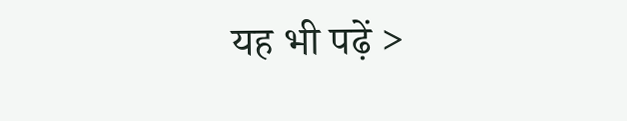यह भी पढ़ें >